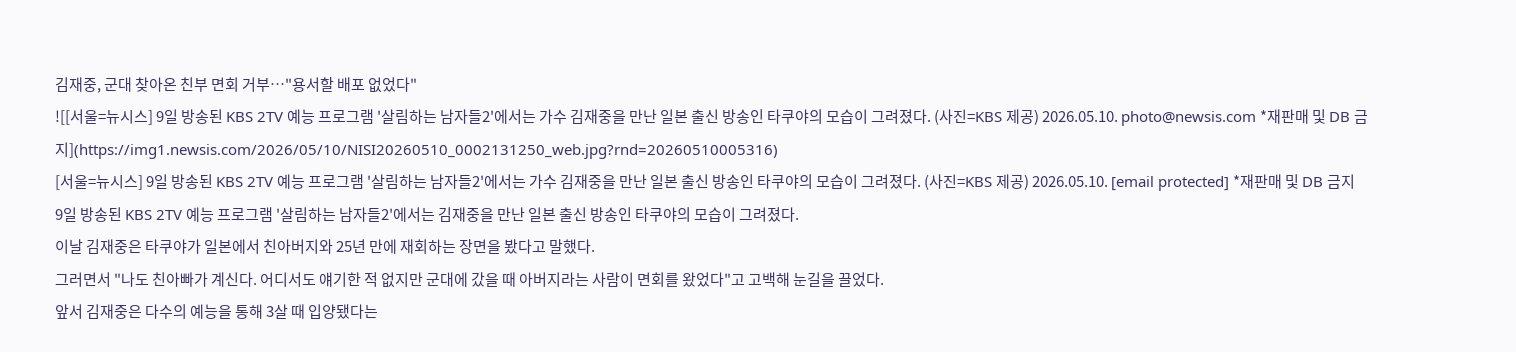김재중, 군대 찾아온 친부 면회 거부…"용서할 배포 없었다"
![[서울=뉴시스] 9일 방송된 KBS 2TV 예능 프로그램 '살림하는 남자들2'에서는 가수 김재중을 만난 일본 출신 방송인 타쿠야의 모습이 그려졌다. (사진=KBS 제공) 2026.05.10. photo@newsis.com *재판매 및 DB 금지](https://img1.newsis.com/2026/05/10/NISI20260510_0002131250_web.jpg?rnd=20260510005316)
[서울=뉴시스] 9일 방송된 KBS 2TV 예능 프로그램 '살림하는 남자들2'에서는 가수 김재중을 만난 일본 출신 방송인 타쿠야의 모습이 그려졌다. (사진=KBS 제공) 2026.05.10. [email protected] *재판매 및 DB 금지
9일 방송된 KBS 2TV 예능 프로그램 '살림하는 남자들2'에서는 김재중을 만난 일본 출신 방송인 타쿠야의 모습이 그려졌다.
이날 김재중은 타쿠야가 일본에서 친아버지와 25년 만에 재회하는 장면을 봤다고 말했다.
그러면서 "나도 친아빠가 계신다. 어디서도 얘기한 적 없지만 군대에 갔을 때 아버지라는 사람이 면회를 왔었다"고 고백해 눈길을 끌었다.
앞서 김재중은 다수의 예능을 통해 3살 때 입양됐다는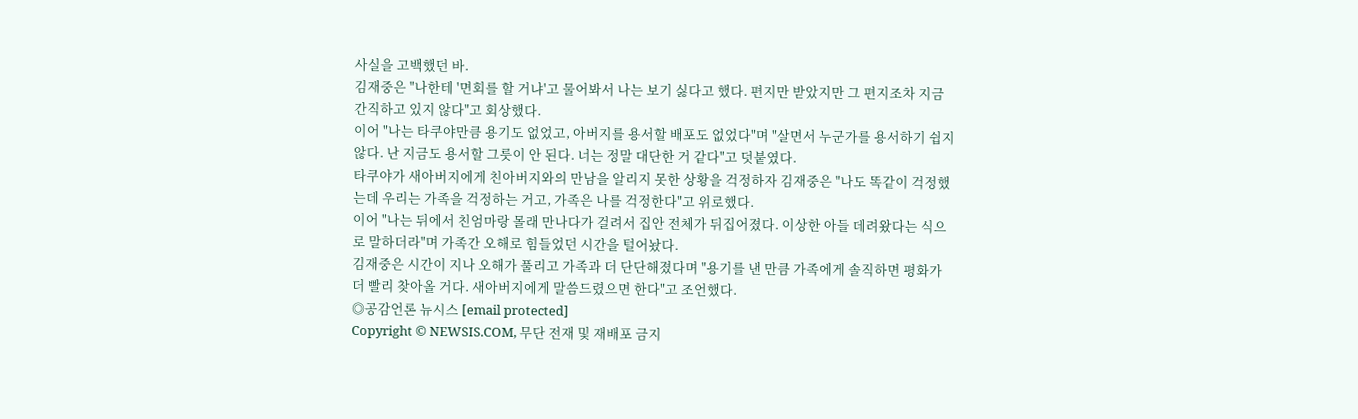사실을 고백했던 바.
김재중은 "나한테 '면회를 할 거냐'고 물어봐서 나는 보기 싫다고 했다. 편지만 받았지만 그 편지조차 지금 간직하고 있지 않다"고 회상했다.
이어 "나는 타쿠야만큼 용기도 없었고, 아버지를 용서할 배포도 없었다"며 "살면서 누군가를 용서하기 쉽지 않다. 난 지금도 용서할 그릇이 안 된다. 너는 정말 대단한 거 같다"고 덧붙였다.
타쿠야가 새아버지에게 친아버지와의 만남을 알리지 못한 상황을 걱정하자 김재중은 "나도 똑같이 걱정했는데 우리는 가족을 걱정하는 거고, 가족은 나를 걱정한다"고 위로했다.
이어 "나는 뒤에서 친엄마랑 몰래 만나다가 걸려서 집안 전체가 뒤집어졌다. 이상한 아들 데려왔다는 식으로 말하더라"며 가족간 오해로 힘들었던 시간을 털어놨다.
김재중은 시간이 지나 오해가 풀리고 가족과 더 단단해졌다며 "용기를 낸 만큼 가족에게 솔직하면 평화가 더 빨리 찾아올 거다. 새아버지에게 말씀드렸으면 한다"고 조언했다.
◎공감언론 뉴시스 [email protected]
Copyright © NEWSIS.COM, 무단 전재 및 재배포 금지